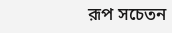রূপ সচেতন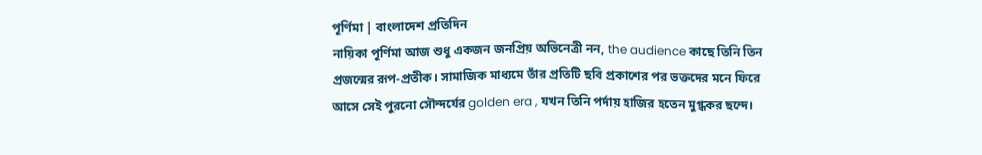পূর্ণিমা | বাংলাদেশ প্রতিদিন
নায়িকা পূর্ণিমা আজ শুধু একজন জনপ্রিয় অভিনেত্রী নন, the audience কাছে তিনি তিন প্রজন্মের রূপ-প্রতীক। সামাজিক মাধ্যমে তাঁর প্রতিটি ছবি প্রকাশের পর ভক্তদের মনে ফিরে আসে সেই পুরনো সৌন্দর্যের golden era , যখন তিনি পর্দায় হাজির হতেন মুগ্ধকর ছন্দে।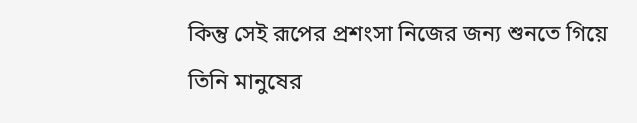কিন্তু সেই রূপের প্রশংসা নিজের জন্য শুনতে গিয়ে তিনি মানুষের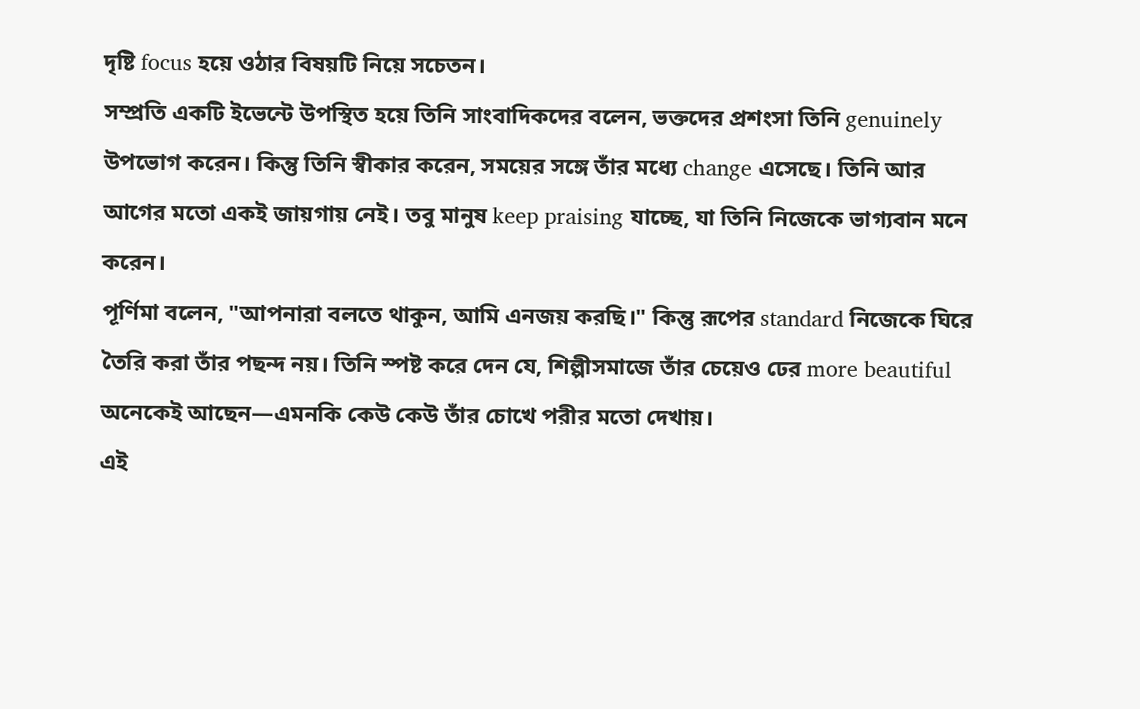দৃষ্টি focus হয়ে ওঠার বিষয়টি নিয়ে সচেতন।
সম্প্রতি একটি ইভেন্টে উপস্থিত হয়ে তিনি সাংবাদিকদের বলেন, ভক্তদের প্রশংসা তিনি genuinely উপভোগ করেন। কিন্তু তিনি স্বীকার করেন, সময়ের সঙ্গে তাঁর মধ্যে change এসেছে। তিনি আর আগের মতো একই জায়গায় নেই। তবু মানুষ keep praising যাচ্ছে, যা তিনি নিজেকে ভাগ্যবান মনে করেন।
পূর্ণিমা বলেন, "আপনারা বলতে থাকুন, আমি এনজয় করছি।" কিন্তু রূপের standard নিজেকে ঘিরে তৈরি করা তাঁর পছন্দ নয়। তিনি স্পষ্ট করে দেন যে, শিল্পীসমাজে তাঁর চেয়েও ঢের more beautiful অনেকেই আছেন—এমনকি কেউ কেউ তাঁর চোখে পরীর মতো দেখায়।
এই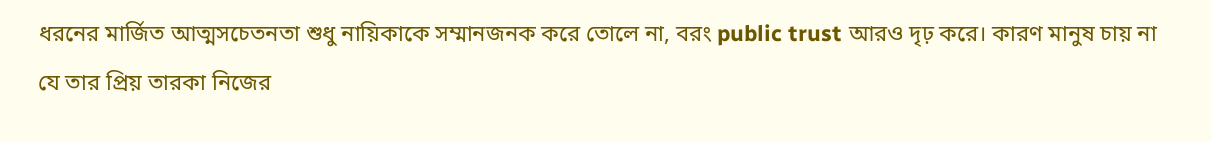ধরনের মার্জিত আত্মসচেতনতা শুধু নায়িকাকে সম্মানজনক করে তোলে না, বরং public trust আরও দৃঢ় করে। কারণ মানুষ চায় না যে তার প্রিয় তারকা নিজের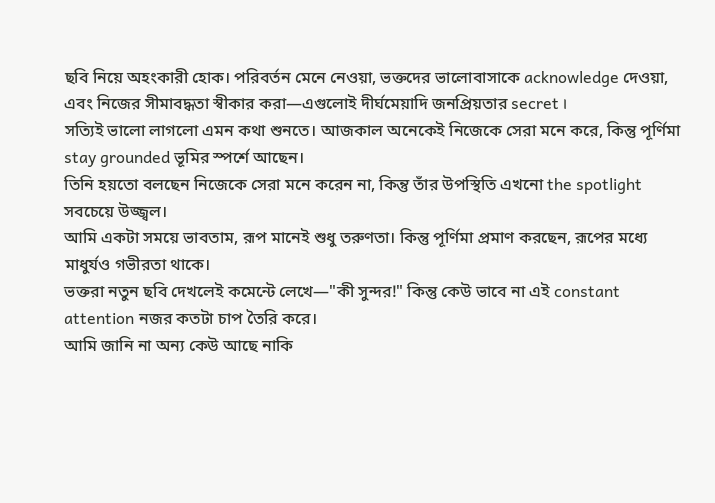ছবি নিয়ে অহংকারী হোক। পরিবর্তন মেনে নেওয়া, ভক্তদের ভালোবাসাকে acknowledge দেওয়া, এবং নিজের সীমাবদ্ধতা স্বীকার করা—এগুলোই দীর্ঘমেয়াদি জনপ্রিয়তার secret ।
সত্যিই ভালো লাগলো এমন কথা শুনতে। আজকাল অনেকেই নিজেকে সেরা মনে করে, কিন্তু পূর্ণিমা stay grounded ভূমির স্পর্শে আছেন।
তিনি হয়তো বলছেন নিজেকে সেরা মনে করেন না, কিন্তু তাঁর উপস্থিতি এখনো the spotlight সবচেয়ে উজ্জ্বল।
আমি একটা সময়ে ভাবতাম, রূপ মানেই শুধু তরুণতা। কিন্তু পূর্ণিমা প্রমাণ করছেন, রূপের মধ্যে মাধুর্যও গভীরতা থাকে।
ভক্তরা নতুন ছবি দেখলেই কমেন্টে লেখে—"কী সুন্দর!" কিন্তু কেউ ভাবে না এই constant attention নজর কতটা চাপ তৈরি করে।
আমি জানি না অন্য কেউ আছে নাকি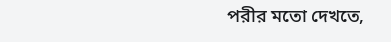পরীর মতো দেখতে,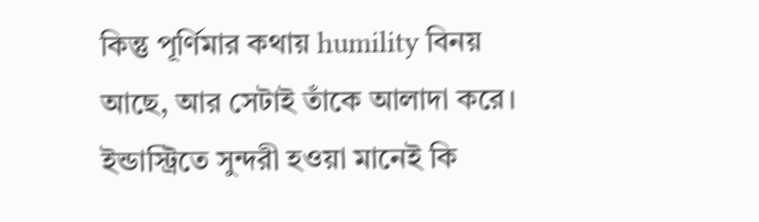কিন্তু পূর্ণিমার কথায় humility বিনয় আছে, আর সেটাই তাঁকে আলাদা করে।
ইন্ডাস্ট্রিতে সুন্দরী হওয়া মানেই কি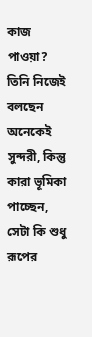কাজ পাওয়া? তিনি নিজেই বলছেন অনেকেই সুন্দরী, কিন্তু কারা ভূমিকা পাচ্ছেন, সেটা কি শুধু রূপের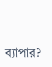ব্যাপার?